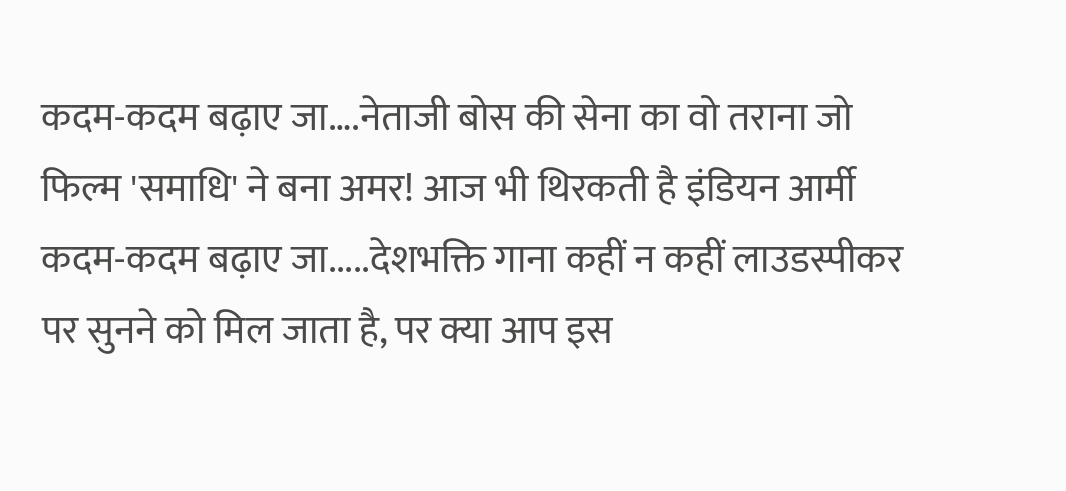कदम-कदम बढ़ाए जा….नेताजी बोस की सेना का वो तराना जो फिल्म 'समाधि' ने बना अमर! आज भी थिरकती है इंडियन आर्मी
कदम-कदम बढ़ाए जा.....देशभक्ति गाना कहीं न कहीं लाउडस्पीकर पर सुनने को मिल जाता है, पर क्या आप इस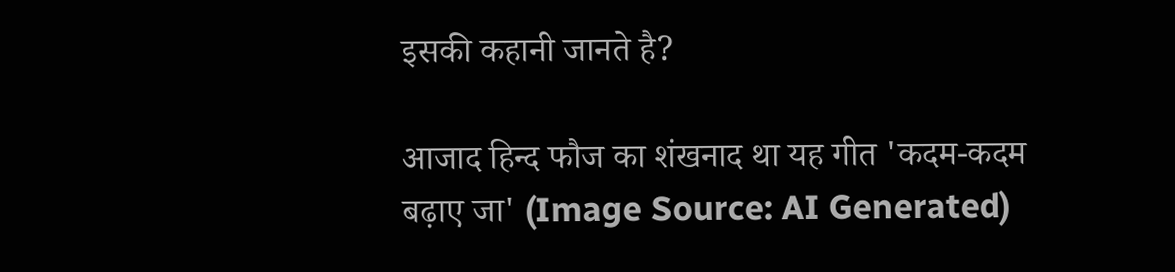इसकी कहानी जानते है?

आजाद हिन्द फौज का शंखनाद था यह गीत 'कदम-कदम बढ़ाए जा' (Image Source: AI Generated)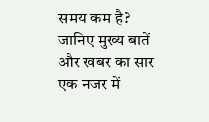समय कम है?
जानिए मुख्य बातें और खबर का सार एक नजर में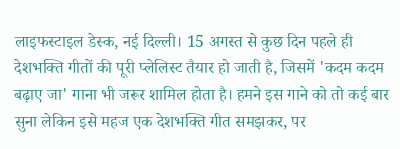लाइफस्टाइल डेस्क, नई दिल्ली। 15 अगस्त से कुछ दिन पहले ही देशभक्ति गीतों की पूरी प्लेलिस्ट तैयार हो जाती है, जिसमें 'कदम कदम बढ़ाए जा' गाना भी जरूर शामिल होता है। हमने इस गाने को तो कई बार सुना लेकिन इसे महज एक देशभक्ति गीत समझकर, पर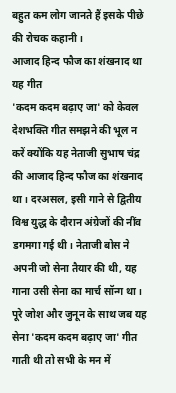बहुत कम लोग जानते हैं इसके पीछे की रोचक कहानी।
आजाद हिन्द फौज का शंखनाद था यह गीत
'कदम कदम बढ़ाए जा' को केवल देशभक्ति गीत समझने की भूल न करें क्योंकि यह नेताजी सुभाष चंद्र की आजाद हिन्द फौज का शंखनाद था। दरअसल, इसी गाने से द्वितीय विश्व युद्ध के दौरान अंग्रेजों की नींव डगमगा गई थी। नेताजी बोस ने अपनी जो सेना तैयार की थी, यह गाना उसी सेना का मार्च सॉन्ग था। पूरे जोश और जुनून के साथ जब यह सेना 'कदम कदम बढ़ाए जा' गीत गाती थी तो सभी के मन में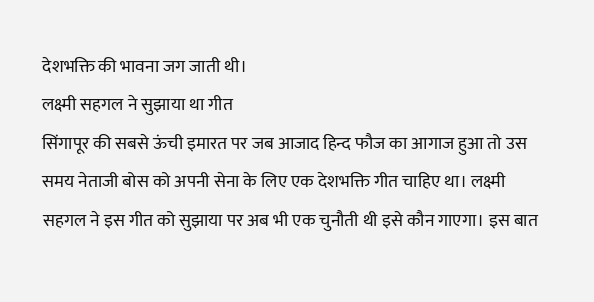देशभक्ति की भावना जग जाती थी।
लक्ष्मी सहगल ने सुझाया था गीत
सिंगापूर की सबसे ऊंची इमारत पर जब आजाद हिन्द फौज का आगाज हुआ तो उस समय नेताजी बोस को अपनी सेना के लिए एक देशभक्ति गीत चाहिए था। लक्ष्मी सहगल ने इस गीत को सुझाया पर अब भी एक चुनौती थी इसे कौन गाएगा। इस बात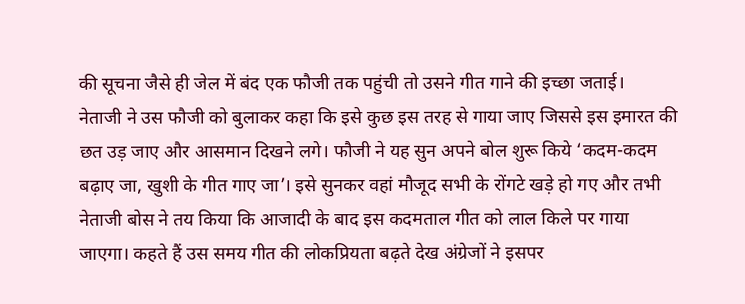की सूचना जैसे ही जेल में बंद एक फौजी तक पहुंची तो उसने गीत गाने की इच्छा जताई।
नेताजी ने उस फौजी को बुलाकर कहा कि इसे कुछ इस तरह से गाया जाए जिससे इस इमारत की छत उड़ जाए और आसमान दिखने लगे। फौजी ने यह सुन अपने बोल शुरू किये ‘कदम-कदम बढ़ाए जा, खुशी के गीत गाए जा’। इसे सुनकर वहां मौजूद सभी के रोंगटे खड़े हो गए और तभी नेताजी बोस ने तय किया कि आजादी के बाद इस कदमताल गीत को लाल किले पर गाया जाएगा। कहते हैं उस समय गीत की लोकप्रियता बढ़ते देख अंग्रेजों ने इसपर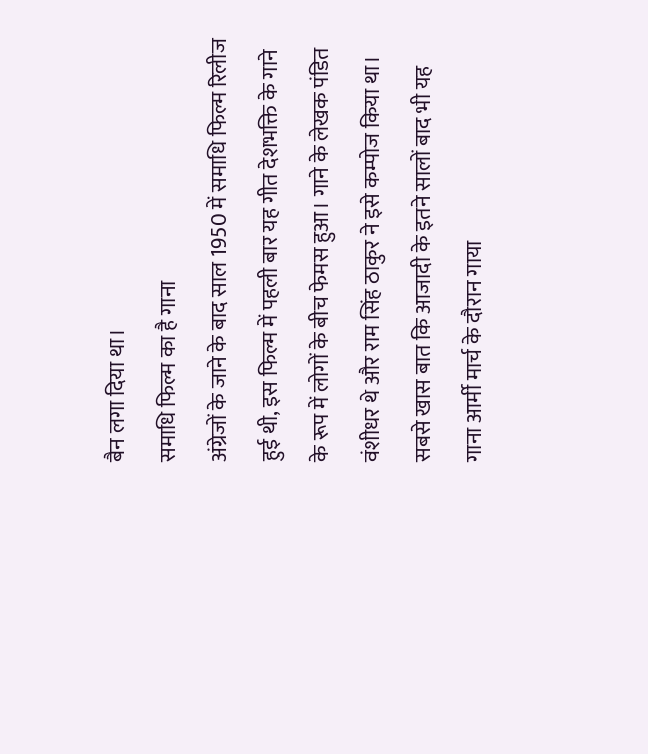बैन लगा दिया था।
समाधि फिल्म का है गाना
अंग्रेजों के जाने के बाद साल 1950 में समाधि फिल्म रिलीज हुई थी, इस फिल्म में पहली बार यह गीत देशभक्ति के गाने के रूप में लोगों के बीच फेमस हुआ। गाने के लेखक पंडित वंशीधर थे और राम सिंह ठाकुर ने इसे कम्पोज किया था। सबसे खास बात कि आजादी के इतने सालों बाद भी यह गाना आर्मी मार्च के दौरान गाया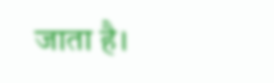जाता है।